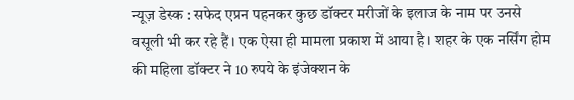न्यूज़ डेस्क : सफेद एप्रन पहनकर कुछ डॉक्टर मरीजों के इलाज के नाम पर उनसे वसूली भी कर रहे हैं। एक ऐसा ही मामला प्रकाश में आया है। शहर के एक नर्सिंग होम की महिला डॉक्टर ने 10 रुपये के इंजेक्शन के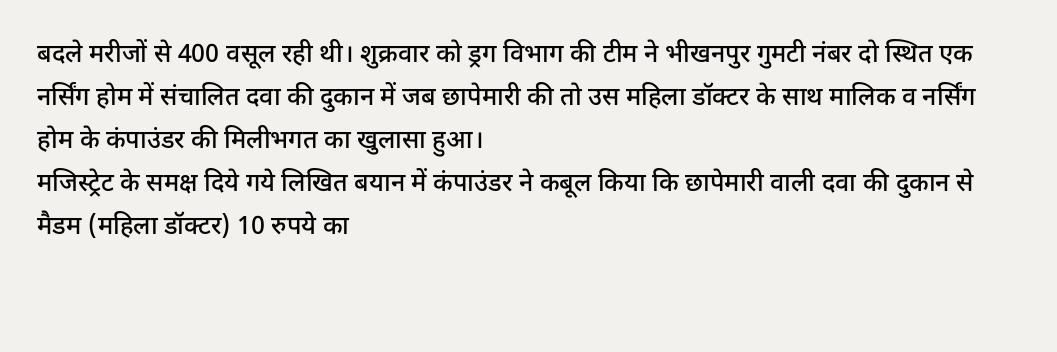बदले मरीजों से 400 वसूल रही थी। शुक्रवार को ड्रग विभाग की टीम ने भीखनपुर गुमटी नंबर दो स्थित एक नर्सिंग होम में संचालित दवा की दुकान में जब छापेमारी की तो उस महिला डॉक्टर के साथ मालिक व नर्सिंग होम के कंपाउंडर की मिलीभगत का खुलासा हुआ।
मजिस्ट्रेट के समक्ष दिये गये लिखित बयान में कंपाउंडर ने कबूल किया कि छापेमारी वाली दवा की दुकान से मैडम (महिला डॉक्टर) 10 रुपये का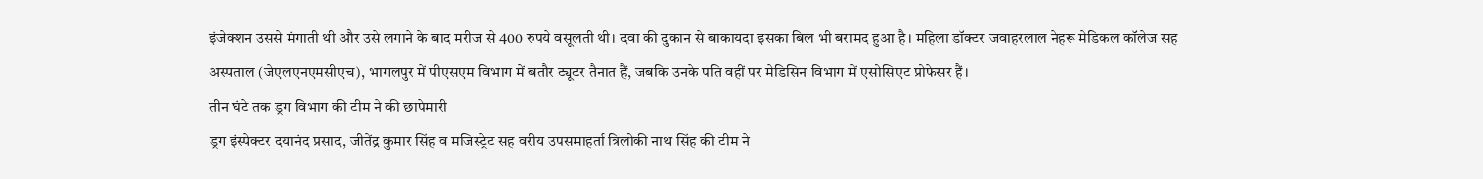इंजेक्शन उससे मंगाती थी और उसे लगाने के बाद मरीज से 400 रुपये वसूलती थी। दवा की दुकान से बाकायदा इसका बिल भी बरामद हुआ है। महिला डॉक्टर जवाहरलाल नेहरू मेडिकल कॉलेज सह अस्पताल (जेएलएनएमसीएच), भागलपुर में पीएसएम विभाग में बतौर ट्यूटर तैनात हैं, जबकि उनके पति वहीं पर मेडिसिन विभाग में एसोसिएट प्रोफेसर हैं।
तीन घंटे तक ड्रग विभाग की टीम ने की छापेमारी
ड्रग इंस्पेक्टर दयानंद प्रसाद, जीतेंद्र कुमार सिंह व मजिस्ट्रेट सह वरीय उपसमाहर्ता त्रिलोकी नाथ सिंह की टीम ने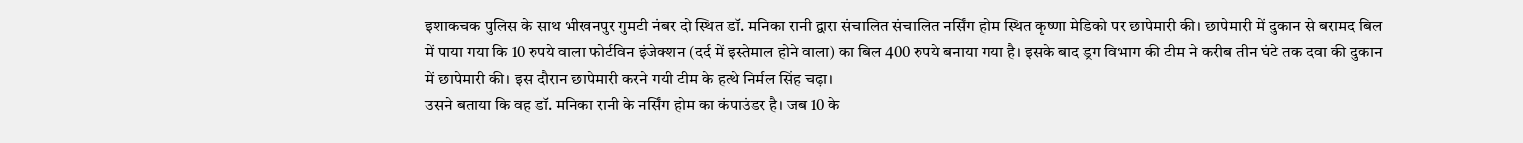इशाकचक पुलिस के साथ भीखनपुर गुमटी नंबर दो स्थित डॉ. मनिका रानी द्वारा संचालित संचालित नर्सिंग होम स्थित कृष्णा मेडिको पर छापेमारी की। छापेमारी में दुकान से बरामद बिल में पाया गया कि 10 रुपये वाला फोर्टविन इंजेक्शन (दर्द में इस्तेमाल होने वाला) का बिल 400 रुपये बनाया गया है। इसके बाद ड्रग विभाग की टीम ने करीब तीन घंटे तक दवा की दुकान में छापेमारी की। इस दौरान छापेमारी करने गयी टीम के हत्थे निर्मल सिंह चढ़ा।
उसने बताया कि वह डॉ. मनिका रानी के नर्सिंग होम का कंपाउंडर है। जब 10 के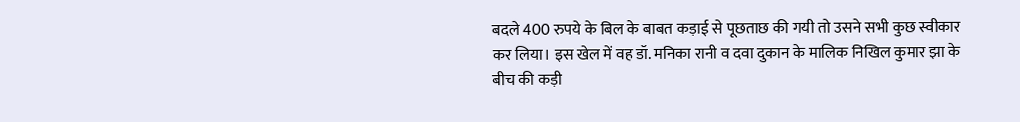बदले 400 रुपये के बिल के बाबत कड़ाई से पूछताछ की गयी तो उसने सभी कुछ स्वीकार कर लिया। इस खेल में वह डॉ. मनिका रानी व दवा दुकान के मालिक निखिल कुमार झा के बीच की कड़ी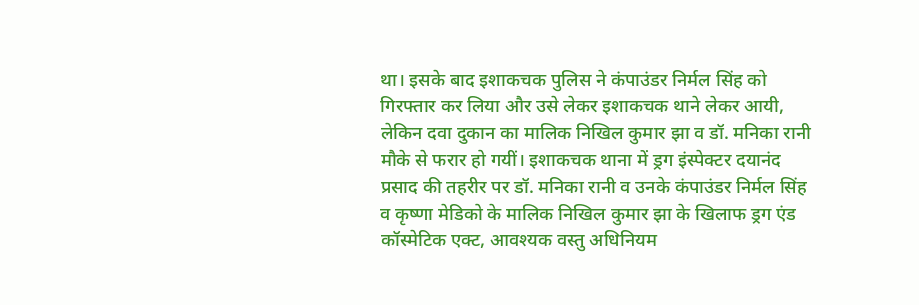था। इसके बाद इशाकचक पुलिस ने कंपाउंडर निर्मल सिंह को गिरफ्तार कर लिया और उसे लेकर इशाकचक थाने लेकर आयी, लेकिन दवा दुकान का मालिक निखिल कुमार झा व डॉ. मनिका रानी मौके से फरार हो गयीं। इशाकचक थाना में ड्रग इंस्पेक्टर दयानंद प्रसाद की तहरीर पर डॉ. मनिका रानी व उनके कंपाउंडर निर्मल सिंह व कृष्णा मेडिको के मालिक निखिल कुमार झा के खिलाफ ड्रग एंड कॉस्मेटिक एक्ट, आवश्यक वस्तु अधिनियम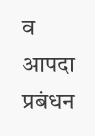व आपदा प्रबंधन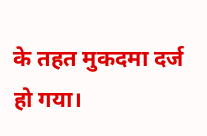के तहत मुकदमा दर्ज हो गया।